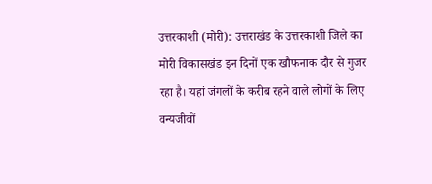उत्तरकाशी (मोरी): उत्तराखंड के उत्तरकाशी जिले का मोरी विकासखंड इन दिनों एक खौफनाक दौर से गुजर रहा है। यहां जंगलों के करीब रहने वाले लोगों के लिए वन्यजीवों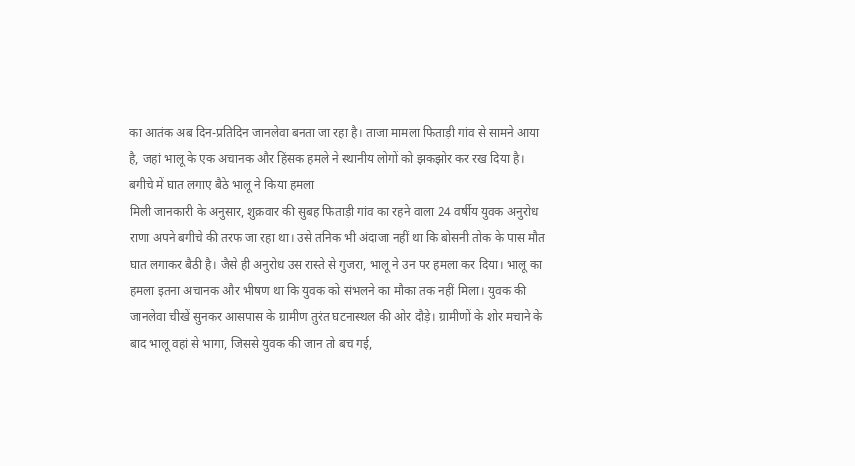का आतंक अब दिन-प्रतिदिन जानलेवा बनता जा रहा है। ताजा मामला फिताड़ी गांव से सामने आया है, जहां भालू के एक अचानक और हिंसक हमले ने स्थानीय लोगों को झकझोर कर रख दिया है।
बगीचे में घात लगाए बैठे भालू ने किया हमला
मिली जानकारी के अनुसार, शुक्रवार की सुबह फिताड़ी गांव का रहने वाला 24 वर्षीय युवक अनुरोध राणा अपने बगीचे की तरफ जा रहा था। उसे तनिक भी अंदाजा नहीं था कि बोसनी तोक के पास मौत घात लगाकर बैठी है। जैसे ही अनुरोध उस रास्ते से गुजरा, भालू ने उन पर हमला कर दिया। भालू का हमला इतना अचानक और भीषण था कि युवक को संभलने का मौका तक नहीं मिला। युवक की जानलेवा चीखें सुनकर आसपास के ग्रामीण तुरंत घटनास्थल की ओर दौड़े। ग्रामीणों के शोर मचाने के बाद भालू वहां से भागा, जिससे युवक की जान तो बच गई,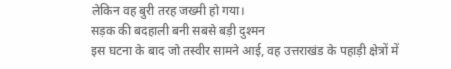लेकिन वह बुरी तरह जख्मी हो गया।
सड़क की बदहाली बनी सबसे बड़ी दुश्मन
इस घटना के बाद जो तस्वीर सामने आई, वह उत्तराखंड के पहाड़ी क्षेत्रों में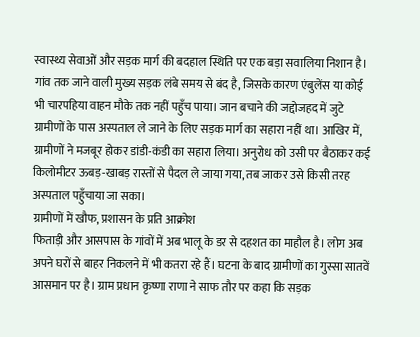स्वास्थ्य सेवाओं और सड़क मार्ग की बदहाल स्थिति पर एक बड़ा सवालिया निशान है। गांव तक जाने वाली मुख्य सड़क लंबे समय से बंद है, जिसके कारण एंबुलेंस या कोई भी चारपहिया वाहन मौके तक नहीं पहुँच पाया। जान बचाने की जद्दोजहद में जुटे ग्रामीणों के पास अस्पताल ले जाने के लिए सड़क मार्ग का सहारा नहीं था। आखिर में, ग्रामीणों ने मजबूर होकर डांडी-कंडी का सहारा लिया। अनुरोध को उसी पर बैठाकर कई किलोमीटर ऊबड़-खाबड़ रास्तों से पैदल ले जाया गया, तब जाकर उसे किसी तरह अस्पताल पहुँचाया जा सका।
ग्रामीणों में खौफ, प्रशासन के प्रति आक्रोश
फिताड़ी और आसपास के गांवों में अब भालू के डर से दहशत का माहौल है। लोग अब अपने घरों से बाहर निकलने में भी कतरा रहे हैं। घटना के बाद ग्रामीणों का गुस्सा सातवें आसमान पर है। ग्राम प्रधान कृष्णा राणा ने साफ तौर पर कहा कि सड़क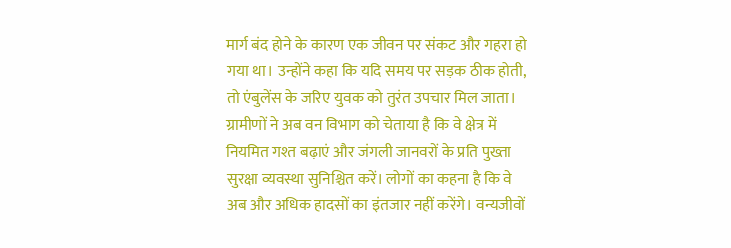मार्ग बंद होने के कारण एक जीवन पर संकट और गहरा हो गया था। उन्होंने कहा कि यदि समय पर सड़क ठीक होती, तो एंबुलेंस के जरिए युवक को तुरंत उपचार मिल जाता।
ग्रामीणों ने अब वन विभाग को चेताया है कि वे क्षेत्र में नियमित गश्त बढ़ाएं और जंगली जानवरों के प्रति पुख्ता सुरक्षा व्यवस्था सुनिश्चित करें। लोगों का कहना है कि वे अब और अधिक हादसों का इंतजार नहीं करेंगे। वन्यजीवों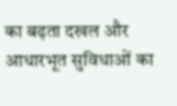का बढ़ता दखल और आधारभूत सुविधाओं का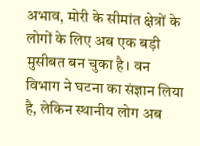अभाव, मोरी के सीमांत क्षेत्रों के लोगों के लिए अब एक बड़ी मुसीबत बन चुका है। वन विभाग ने घटना का संज्ञान लिया है, लेकिन स्थानीय लोग अब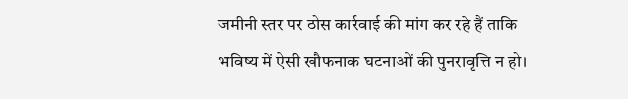जमीनी स्तर पर ठोस कार्रवाई की मांग कर रहे हैं ताकि भविष्य में ऐसी खौफनाक घटनाओं की पुनरावृत्ति न हो।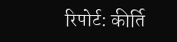रिपोर्ट: कीर्ति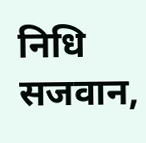निधि सजवान,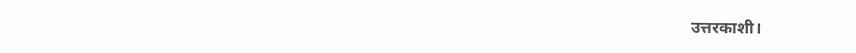उत्तरकाशी।